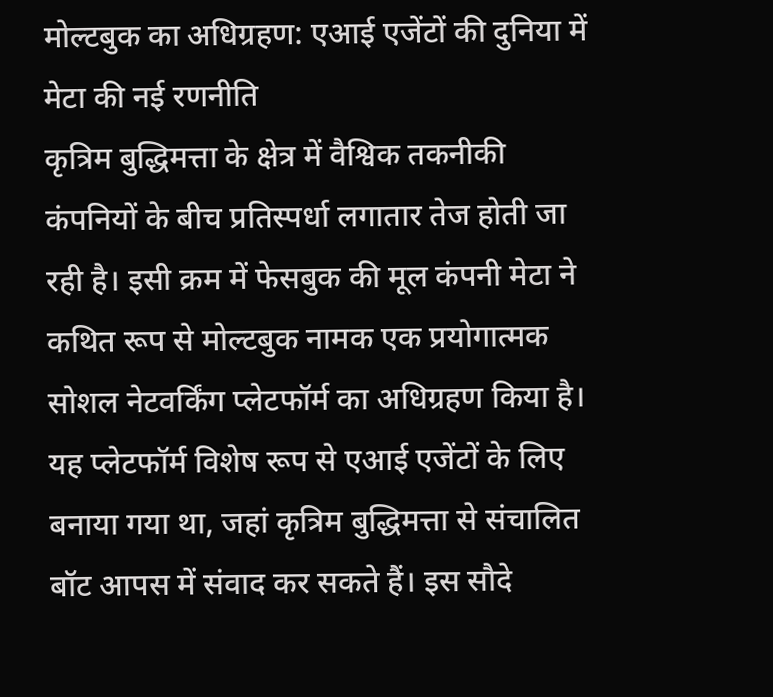मोल्टबुक का अधिग्रहण: एआई एजेंटों की दुनिया में मेटा की नई रणनीति
कृत्रिम बुद्धिमत्ता के क्षेत्र में वैश्विक तकनीकी कंपनियों के बीच प्रतिस्पर्धा लगातार तेज होती जा रही है। इसी क्रम में फेसबुक की मूल कंपनी मेटा ने कथित रूप से मोल्टबुक नामक एक प्रयोगात्मक सोशल नेटवर्किंग प्लेटफॉर्म का अधिग्रहण किया है। यह प्लेटफॉर्म विशेष रूप से एआई एजेंटों के लिए बनाया गया था, जहां कृत्रिम बुद्धिमत्ता से संचालित बॉट आपस में संवाद कर सकते हैं। इस सौदे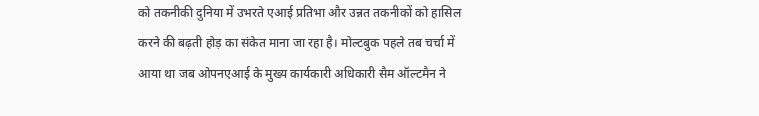को तकनीकी दुनिया में उभरते एआई प्रतिभा और उन्नत तकनीकों को हासिल करने की बढ़ती होड़ का संकेत माना जा रहा है। मोल्टबुक पहले तब चर्चा में आया था जब ओपनएआई के मुख्य कार्यकारी अधिकारी सैम ऑल्टमैन ने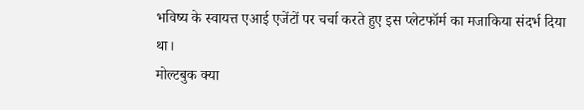भविष्य के स्वायत्त एआई एजेंटों पर चर्चा करते हुए इस प्लेटफॉर्म का मजाकिया संदर्भ दिया था।
मोल्टबुक क्या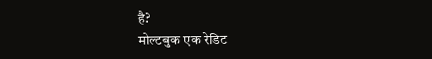है?
मोल्टबुक एक रेडिट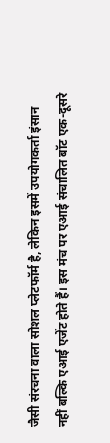जैसी संरचना वाला सोशल प्लेटफॉर्म है, लेकिन इसमें उपयोगकर्ता इंसान नहीं बल्कि एआई एजेंट होते हैं। इस मंच पर एआई संचालित बॉट एक-दूसरे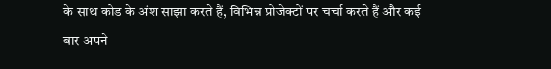के साथ कोड के अंश साझा करते हैं, विभिन्न प्रोजेक्टों पर चर्चा करते हैं और कई बार अपने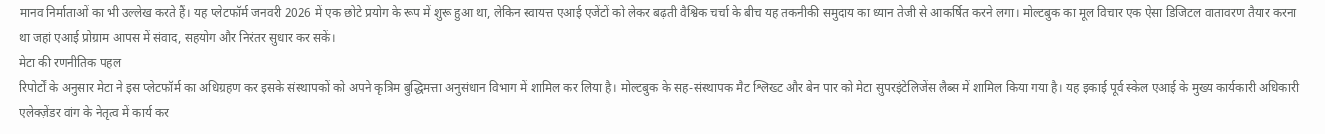मानव निर्माताओं का भी उल्लेख करते हैं। यह प्लेटफॉर्म जनवरी 2026 में एक छोटे प्रयोग के रूप में शुरू हुआ था, लेकिन स्वायत्त एआई एजेंटों को लेकर बढ़ती वैश्विक चर्चा के बीच यह तकनीकी समुदाय का ध्यान तेजी से आकर्षित करने लगा। मोल्टबुक का मूल विचार एक ऐसा डिजिटल वातावरण तैयार करना था जहां एआई प्रोग्राम आपस में संवाद, सहयोग और निरंतर सुधार कर सकें।
मेटा की रणनीतिक पहल
रिपोर्टों के अनुसार मेटा ने इस प्लेटफॉर्म का अधिग्रहण कर इसके संस्थापकों को अपने कृत्रिम बुद्धिमत्ता अनुसंधान विभाग में शामिल कर लिया है। मोल्टबुक के सह-संस्थापक मैट श्लिख्ट और बेन पार को मेटा सुपरइंटेलिजेंस लैब्स में शामिल किया गया है। यह इकाई पूर्व स्केल एआई के मुख्य कार्यकारी अधिकारी एलेक्ज़ेंडर वांग के नेतृत्व में कार्य कर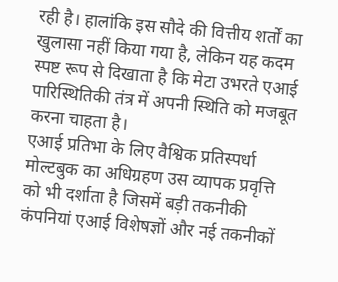रही है। हालांकि इस सौदे की वित्तीय शर्तों का खुलासा नहीं किया गया है, लेकिन यह कदम स्पष्ट रूप से दिखाता है कि मेटा उभरते एआई पारिस्थितिकी तंत्र में अपनी स्थिति को मजबूत करना चाहता है।
एआई प्रतिभा के लिए वैश्विक प्रतिस्पर्धा
मोल्टबुक का अधिग्रहण उस व्यापक प्रवृत्ति को भी दर्शाता है जिसमें बड़ी तकनीकी कंपनियां एआई विशेषज्ञों और नई तकनीकों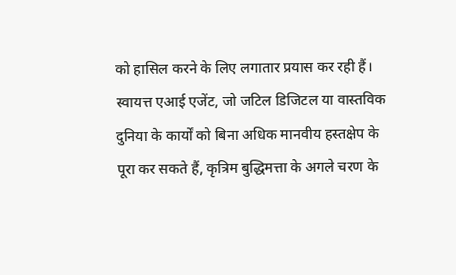को हासिल करने के लिए लगातार प्रयास कर रही हैं। स्वायत्त एआई एजेंट, जो जटिल डिजिटल या वास्तविक दुनिया के कार्यों को बिना अधिक मानवीय हस्तक्षेप के पूरा कर सकते हैं, कृत्रिम बुद्धिमत्ता के अगले चरण के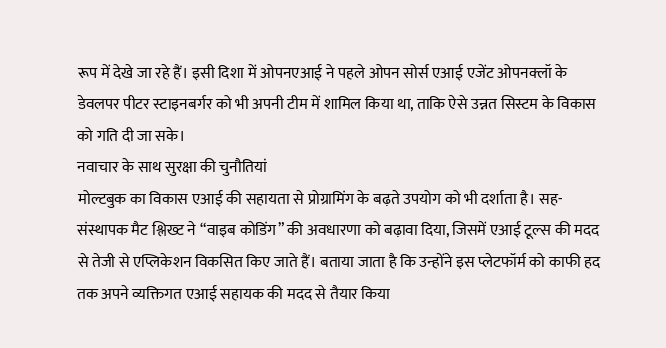रूप में देखे जा रहे हैं। इसी दिशा में ओपनएआई ने पहले ओपन सोर्स एआई एजेंट ओपनक्लॉ के डेवलपर पीटर स्टाइनबर्गर को भी अपनी टीम में शामिल किया था, ताकि ऐसे उन्नत सिस्टम के विकास को गति दी जा सके।
नवाचार के साथ सुरक्षा की चुनौतियां
मोल्टबुक का विकास एआई की सहायता से प्रोग्रामिंग के बढ़ते उपयोग को भी दर्शाता है। सह-संस्थापक मैट श्लिख्ट ने “वाइब कोडिंग” की अवधारणा को बढ़ावा दिया, जिसमें एआई टूल्स की मदद से तेजी से एप्लिकेशन विकसित किए जाते हैं। बताया जाता है कि उन्होंने इस प्लेटफॉर्म को काफी हद तक अपने व्यक्तिगत एआई सहायक की मदद से तैयार किया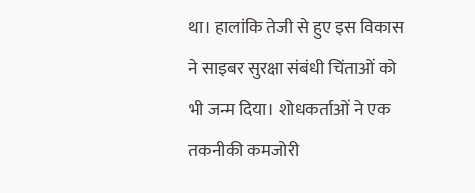था। हालांकि तेजी से हुए इस विकास ने साइबर सुरक्षा संबंधी चिंताओं को भी जन्म दिया। शोधकर्ताओं ने एक तकनीकी कमजोरी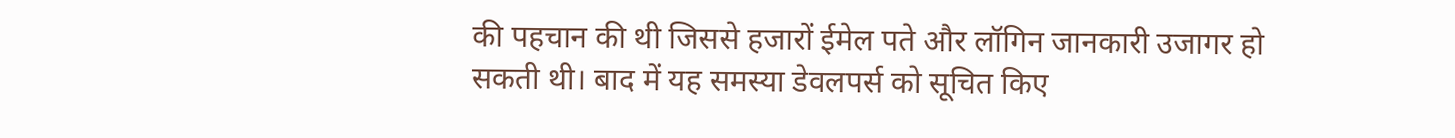की पहचान की थी जिससे हजारों ईमेल पते और लॉगिन जानकारी उजागर हो सकती थी। बाद में यह समस्या डेवलपर्स को सूचित किए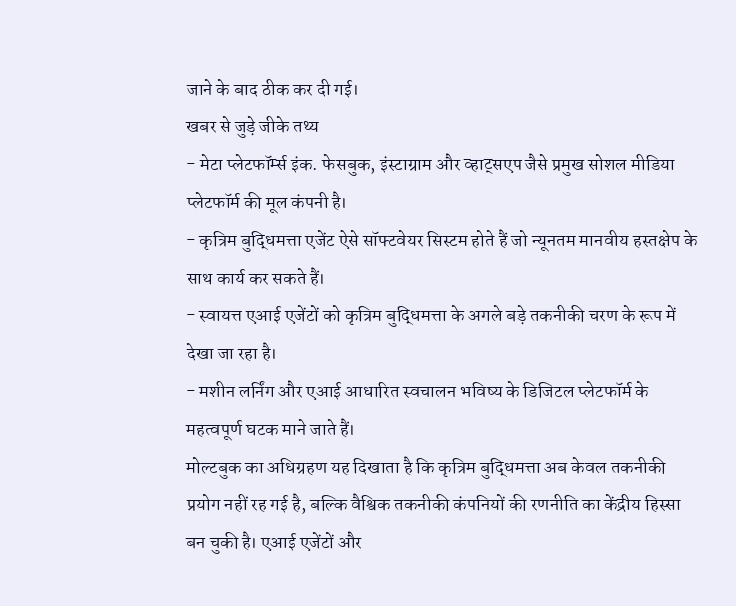जाने के बाद ठीक कर दी गई।
खबर से जुड़े जीके तथ्य
- मेटा प्लेटफॉर्म्स इंक. फेसबुक, इंस्टाग्राम और व्हाट्सएप जैसे प्रमुख सोशल मीडिया प्लेटफॉर्म की मूल कंपनी है।
- कृत्रिम बुद्धिमत्ता एजेंट ऐसे सॉफ्टवेयर सिस्टम होते हैं जो न्यूनतम मानवीय हस्तक्षेप के साथ कार्य कर सकते हैं।
- स्वायत्त एआई एजेंटों को कृत्रिम बुद्धिमत्ता के अगले बड़े तकनीकी चरण के रूप में देखा जा रहा है।
- मशीन लर्निंग और एआई आधारित स्वचालन भविष्य के डिजिटल प्लेटफॉर्म के महत्वपूर्ण घटक माने जाते हैं।
मोल्टबुक का अधिग्रहण यह दिखाता है कि कृत्रिम बुद्धिमत्ता अब केवल तकनीकी प्रयोग नहीं रह गई है, बल्कि वैश्विक तकनीकी कंपनियों की रणनीति का केंद्रीय हिस्सा बन चुकी है। एआई एजेंटों और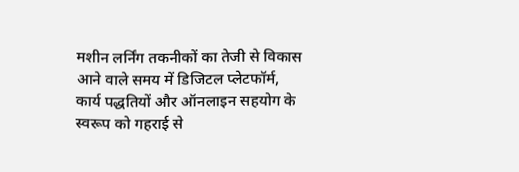मशीन लर्निंग तकनीकों का तेजी से विकास आने वाले समय में डिजिटल प्लेटफॉर्म, कार्य पद्धतियों और ऑनलाइन सहयोग के स्वरूप को गहराई से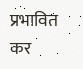प्रभावित कर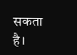सकता है।